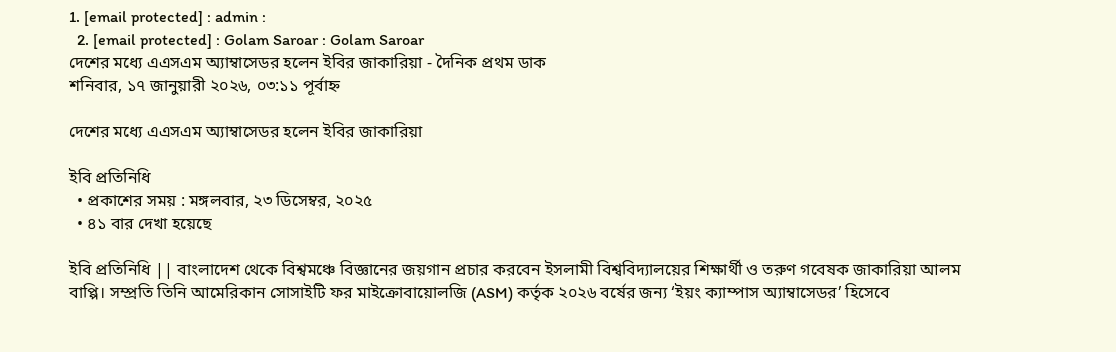1. [email protected] : admin :
  2. [email protected] : Golam Saroar : Golam Saroar
দেশের মধ্যে এএসএম অ্যাম্বাসেডর হলেন ইবির জাকারিয়া - দৈনিক প্রথম ডাক
শনিবার, ১৭ জানুয়ারী ২০২৬, ০৩:১১ পূর্বাহ্ন

দেশের মধ্যে এএসএম অ্যাম্বাসেডর হলেন ইবির জাকারিয়া

ইবি প্রতিনিধি
  • প্রকাশের সময় : মঙ্গলবার, ২৩ ডিসেম্বর, ২০২৫
  • ৪১ বার দেখা হয়েছে

ইবি প্রতিনিধি || বাংলাদেশ থেকে বিশ্বমঞ্চে বিজ্ঞানের জয়গান প্রচার করবেন ইসলামী বিশ্ববিদ্যালয়ের শিক্ষার্থী ও তরুণ গবেষক জাকারিয়া আলম বাপ্পি। সম্প্রতি তিনি আমেরিকান সোসাইটি ফর মাইক্রোবায়োলজি (ASM) কর্তৃক ২০২৬ বর্ষের জন্য ‘ইয়ং ক্যাম্পাস অ্যাম্বাসেডর’ হিসেবে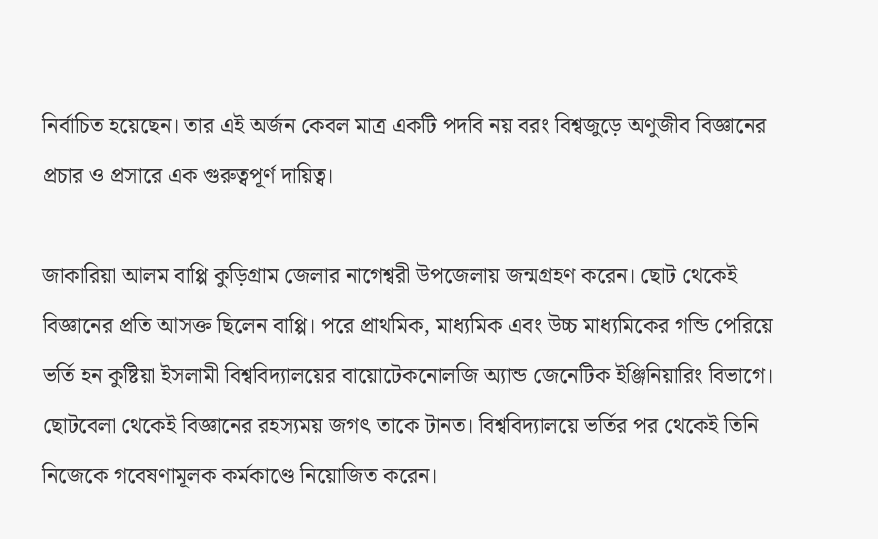নির্বাচিত হয়েছেন। তার এই অর্জন কেবল মাত্র একটি পদবি নয় বরং বিশ্বজুড়ে অণুজীব বিজ্ঞানের প্রচার ও প্রসারে এক গুরুত্বপূর্ণ দায়িত্ব।

জাকারিয়া আলম বাপ্পি কুড়িগ্রাম জেলার নাগেশ্বরী উপজেলায় জন্মগ্রহণ করেন। ছোট থেকেই বিজ্ঞানের প্রতি আসক্ত ছিলেন বাপ্পি। পরে প্রাথমিক, মাধ্যমিক এবং উচ্চ মাধ্যমিকের গন্ডি পেরিয়ে ভর্তি হন কুষ্টিয়া ইসলামী বিশ্ববিদ্যালয়ের বায়োটেকনোলজি অ্যান্ড জেনেটিক ইঞ্জিনিয়ারিং বিভাগে। ছোটবেলা থেকেই বিজ্ঞানের রহস্যময় জগৎ তাকে টানত। বিশ্ববিদ্যালয়ে ভর্তির পর থেকেই তিনি নিজেকে গবেষণামূলক কর্মকাণ্ডে নিয়োজিত করেন।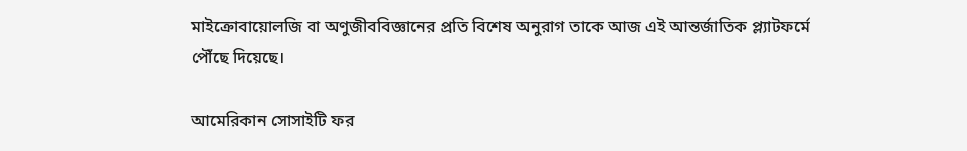মাইক্রোবায়োলজি বা অণুজীববিজ্ঞানের প্রতি বিশেষ অনুরাগ তাকে আজ এই আন্তর্জাতিক প্ল্যাটফর্মে পৌঁছে দিয়েছে।

আমেরিকান সোসাইটি ফর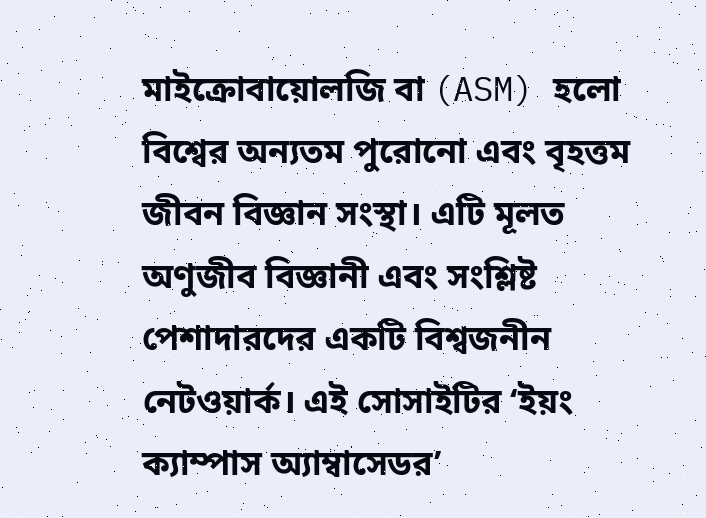মাইক্রোবায়োলজি বা (ASM) হলো বিশ্বের অন্যতম পুরোনো এবং বৃহত্তম জীবন বিজ্ঞান সংস্থা। এটি মূলত অণুজীব বিজ্ঞানী এবং সংশ্লিষ্ট পেশাদারদের একটি বিশ্বজনীন নেটওয়ার্ক। এই সোসাইটির ‘ইয়ং ক্যাম্পাস অ্যাম্বাসেডর’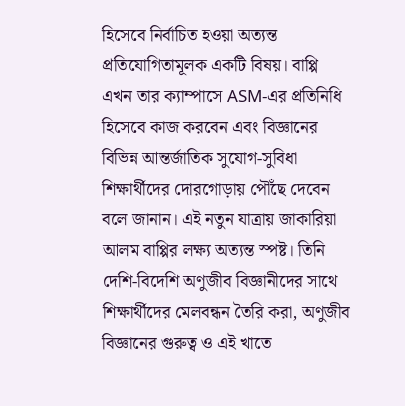হিসেবে নির্বাচিত হওয়া অত্যন্ত প্রতিযোগিতামূলক একটি বিষয়। বাপ্পি এখন তার ক্যাম্পাসে ASM-এর প্রতিনিধি হিসেবে কাজ করবেন এবং বিজ্ঞানের বিভিন্ন আন্তর্জাতিক সুযোগ-সুবিধা শিক্ষার্থীদের দোরগোড়ায় পৌঁছে দেবেন বলে জানান। এই নতুন যাত্রায় জাকারিয়া আলম বাপ্পির লক্ষ্য অত্যন্ত স্পষ্ট। তিনি দেশি-বিদেশি অণুজীব বিজ্ঞানীদের সাথে শিক্ষার্থীদের মেলবন্ধন তৈরি করা, অণুজীব বিজ্ঞানের গুরুত্ব ও এই খাতে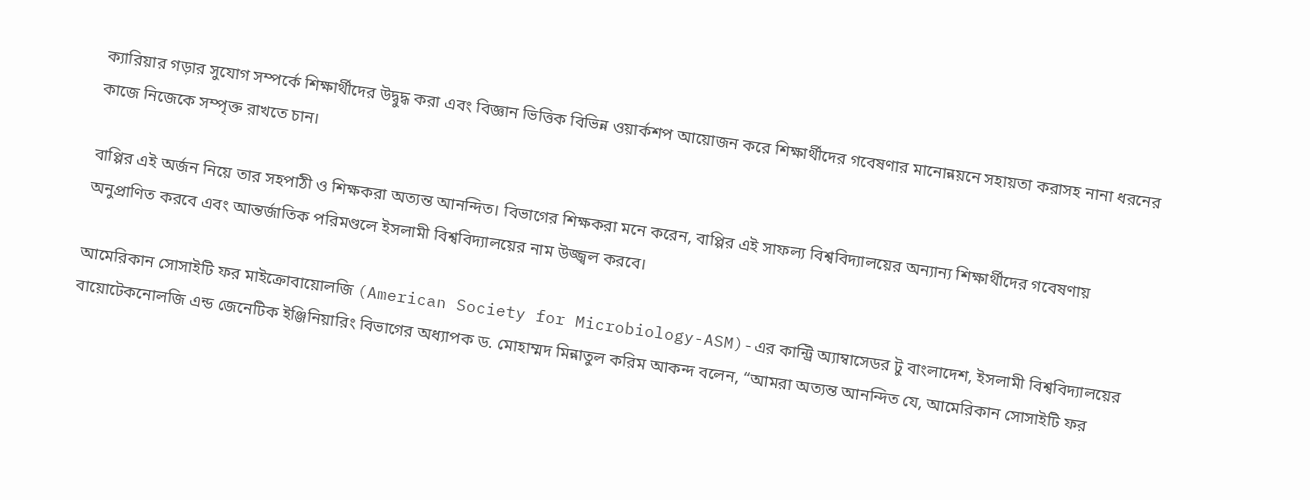ক্যারিয়ার গড়ার সুযোগ সম্পর্কে শিক্ষার্থীদের উদ্বুদ্ধ করা এবং বিজ্ঞান ভিত্তিক বিভিন্ন ওয়ার্কশপ আয়োজন করে শিক্ষার্থীদের গবেষণার মানোন্নয়নে সহায়তা করাসহ নানা ধরনের কাজে নিজেকে সম্পৃক্ত রাখতে চান।

বাপ্পির এই অর্জন নিয়ে তার সহপাঠী ও শিক্ষকরা অত্যন্ত আনন্দিত। বিভাগের শিক্ষকরা মনে করেন, বাপ্পির এই সাফল্য বিশ্ববিদ্যালয়ের অন্যান্য শিক্ষার্থীদের গবেষণায় অনুপ্রাণিত করবে এবং আন্তর্জাতিক পরিমণ্ডলে ইসলামী বিশ্ববিদ্যালয়ের নাম উজ্জ্বল করবে।

আমেরিকান সোসাইটি ফর মাইক্রোবায়োলজি (American Society for Microbiology-ASM)-এর কান্ট্রি অ্যাম্বাসেডর টু বাংলাদেশ, ইসলামী বিশ্ববিদ্যালয়ের বায়োটেকনোলজি এন্ড জেনেটিক ইঞ্জিনিয়ারিং বিভাগের অধ্যাপক ড. মোহাম্মদ মিন্নাতুল করিম আকন্দ বলেন, “আমরা অত্যন্ত আনন্দিত যে, আমেরিকান সোসাইটি ফর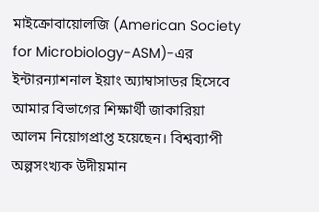মাইক্রোবায়োলজি (American Society for Microbiology-ASM)-এর ইন্টারন্যাশনাল ইয়াং অ্যাম্বাসাডর হিসেবে আমার বিভাগের শিক্ষার্থী জাকারিয়া আলম নিয়োগপ্রাপ্ত হয়েছেন। বিশ্বব্যাপী অল্পসংখ্যক উদীয়মান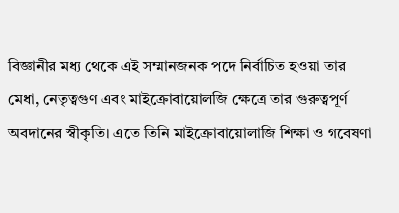বিজ্ঞানীর মধ্য থেকে এই সম্মানজনক পদে নির্বাচিত হওয়া তার মেধা, নেতৃত্বগুণ এবং মাইক্রোবায়োলজি ক্ষেত্রে তার গুরুত্বপূর্ণ অবদানের স্বীকৃতি। এতে তিনি মাইক্রোবায়োলাজি শিক্ষা ও গবেষণা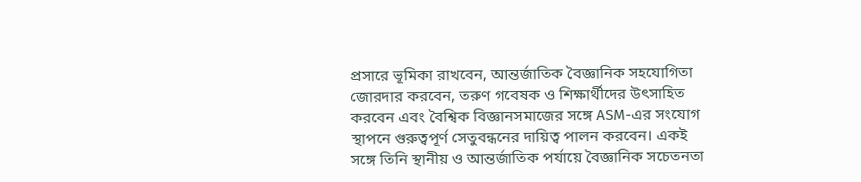প্রসারে ভূমিকা রাখবেন, আন্তর্জাতিক বৈজ্ঞানিক সহযোগিতা জোরদার করবেন, তরুণ গবেষক ও শিক্ষার্থীদের উৎসাহিত করবেন এবং বৈশ্বিক বিজ্ঞানসমাজের সঙ্গে ASM-এর সংযোগ স্থাপনে গুরুত্বপূর্ণ সেতুবন্ধনের দায়িত্ব পালন করবেন। একই সঙ্গে তিনি স্থানীয় ও আন্তর্জাতিক পর্যায়ে বৈজ্ঞানিক সচেতনতা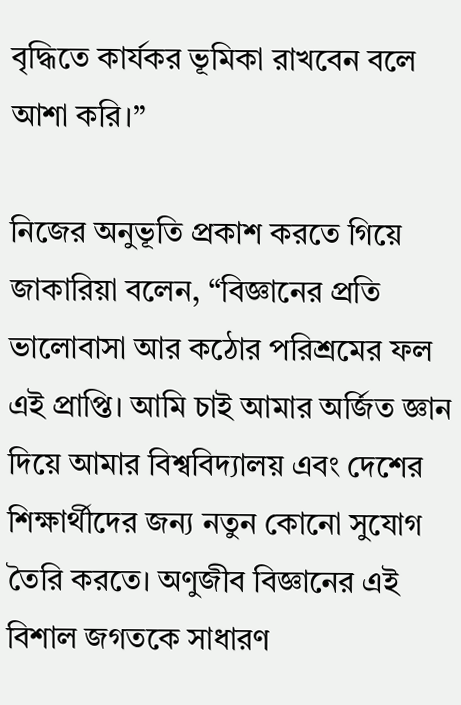বৃদ্ধিতে কার্যকর ভূমিকা রাখবেন বলে আশা করি।”

নিজের অনুভূতি প্রকাশ করতে গিয়ে জাকারিয়া বলেন, “বিজ্ঞানের প্রতি ভালোবাসা আর কঠোর পরিশ্রমের ফল এই প্রাপ্তি। আমি চাই আমার অর্জিত জ্ঞান দিয়ে আমার বিশ্ববিদ্যালয় এবং দেশের শিক্ষার্থীদের জন্য নতুন কোনো সুযোগ তৈরি করতে। অণুজীব বিজ্ঞানের এই বিশাল জগতকে সাধারণ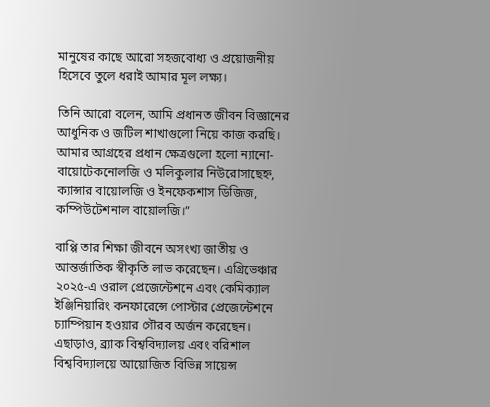মানুষের কাছে আরো সহজবোধ্য ও প্রয়োজনীয় হিসেবে তুলে ধরাই আমার মূল লক্ষ্য।

তিনি আরো বলেন, আমি প্রধানত জীবন বিজ্ঞানের আধুনিক ও জটিল শাখাগুলো নিয়ে কাজ করছি। আমার আগ্রহের প্রধান ক্ষেত্রগুলো হলো ন্যানো-বায়োটেকনোলজি ও মলিকুলার নিউরোসাছেহ্ন, ক্যান্সার বায়োলজি ও ইনফেকশাস ডিজিজ, কম্পিউটেশনাল বায়োলজি।”

বাপ্পি তার শিক্ষা জীবনে অসংখ্য জাতীয় ও আন্তর্জাতিক স্বীকৃতি লাভ করেছেন। এগ্রিভেঞ্চার ২০২৫-এ ওরাল প্রেজেন্টেশনে এবং কেমিক্যাল ইঞ্জিনিয়ারিং কনফারেন্সে পোস্টার প্রেজেন্টেশনে চ্যাম্পিয়ান হওয়ার গৌরব অর্জন করেছেন। এছাড়াও, ব্র্যাক বিশ্ববিদ্যালয় এবং বরিশাল বিশ্ববিদ্যালয়ে আয়োজিত বিভিন্ন সায়েন্স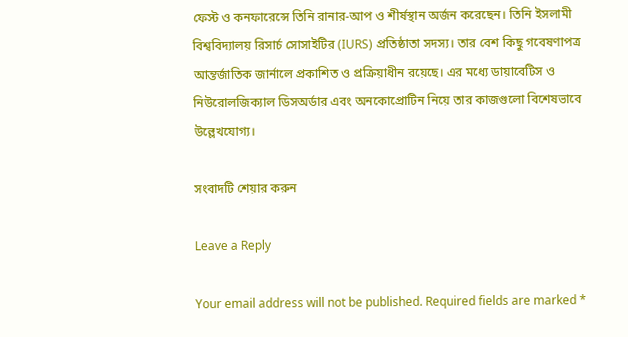ফেস্ট ও কনফারেন্সে তিনি রানার-আপ ও শীর্ষস্থান অর্জন করেছেন। তিনি ইসলামী বিশ্ববিদ্যালয় রিসার্চ সোসাইটির (IURS) প্রতিষ্ঠাতা সদস্য। তার বেশ কিছু গবেষণাপত্র আন্তর্জাতিক জার্নালে প্রকাশিত ও প্রক্রিয়াধীন রয়েছে। এর মধ্যে ডায়াবেটিস ও নিউরোলজিক্যাল ডিসঅর্ডার এবং অনকোপ্রোটিন নিয়ে তার কাজগুলো বিশেষভাবে উল্লেখযোগ্য।

সংবাদটি শেয়ার করুন

Leave a Reply

Your email address will not be published. Required fields are marked *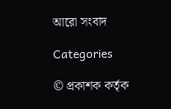আরো সংবাদ

Categories

© প্রকাশক কর্তৃক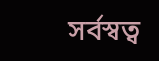সর্বস্বত্ব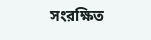সংরক্ষিত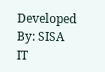Developed By: SISA IT